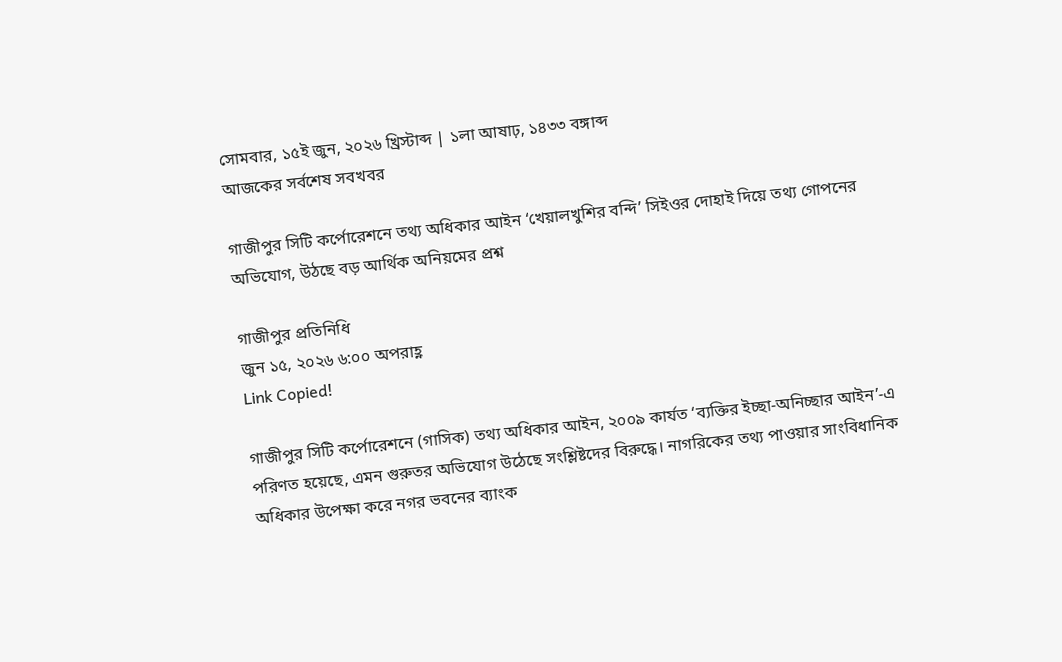সোমবার, ১৫ই জুন, ২০২৬ খ্রিস্টাব্দ | ১লা আষাঢ়, ১৪৩৩ বঙ্গাব্দ
আজকের সর্বশেষ সবখবর

গাজীপুর সিটি কর্পোরেশনে তথ্য অধিকার আইন ‘খেয়ালখুশির বন্দি’ সিইওর দোহাই দিয়ে তথ্য গোপনের অভিযোগ, উঠছে বড় আর্থিক অনিয়মের প্রশ্ন

গাজীপুর প্রতিনিধি
জুন ১৫, ২০২৬ ৬:০০ অপরাহ্ণ
Link Copied!

গাজীপুর সিটি কর্পোরেশনে (গাসিক) তথ্য অধিকার আইন, ২০০৯ কার্যত ‘ব্যক্তির ইচ্ছা-অনিচ্ছার আইন’-এ পরিণত হয়েছে, এমন গুরুতর অভিযোগ উঠেছে সংশ্লিষ্টদের বিরুদ্ধে। নাগরিকের তথ্য পাওয়ার সাংবিধানিক অধিকার উপেক্ষা করে নগর ভবনের ব্যাংক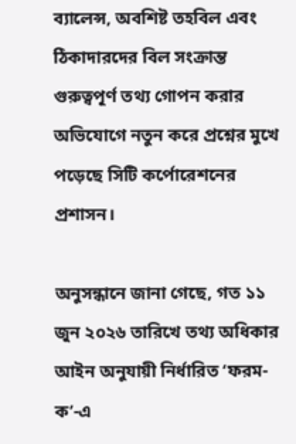ব্যালেন্স, অবশিষ্ট তহবিল এবং ঠিকাদারদের বিল সংক্রান্ত গুরুত্বপূর্ণ তথ্য গোপন করার অভিযোগে নতুন করে প্রশ্নের মুখে পড়েছে সিটি কর্পোরেশনের প্রশাসন।

অনুসন্ধানে জানা গেছে, গত ১১ জুন ২০২৬ তারিখে তথ্য অধিকার আইন অনুযায়ী নির্ধারিত ‘ফরম-ক’-এ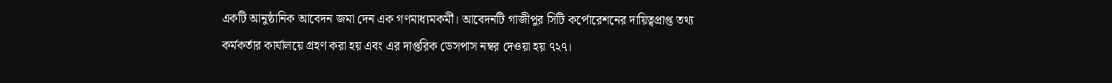একটি আনুষ্ঠানিক আবেদন জমা দেন এক গণমাধ্যমকর্মী। আবেদনটি গাজীপুর সিটি কর্পোরেশনের দায়িত্বপ্রাপ্ত তথ্য কর্মকর্তার কার্যালয়ে গ্রহণ করা হয় এবং এর দাপ্তরিক ডেসপাস নম্বর দেওয়া হয় ৭২৭।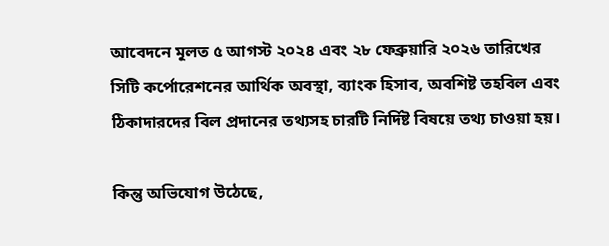আবেদনে মূলত ৫ আগস্ট ২০২৪ এবং ২৮ ফেব্রুয়ারি ২০২৬ তারিখের সিটি কর্পোরেশনের আর্থিক অবস্থা, ব্যাংক হিসাব, অবশিষ্ট তহবিল এবং ঠিকাদারদের বিল প্রদানের তথ্যসহ চারটি নির্দিষ্ট বিষয়ে তথ্য চাওয়া হয়।

কিন্তু অভিযোগ উঠেছে,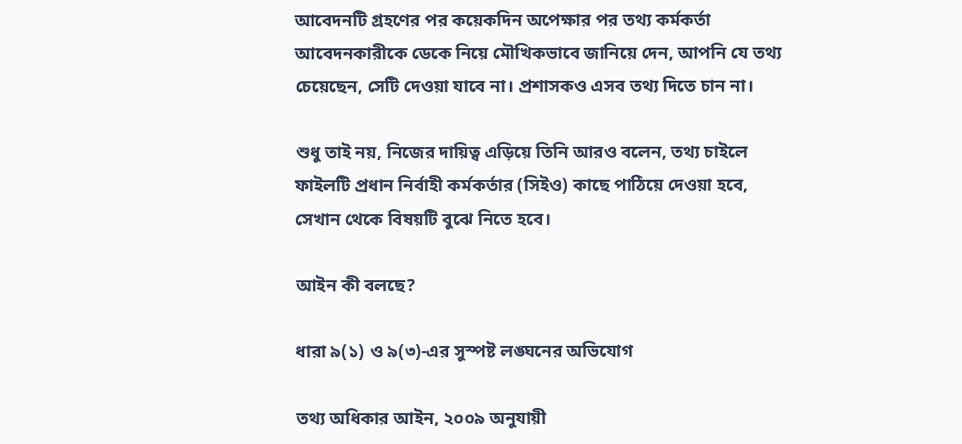আবেদনটি গ্রহণের পর কয়েকদিন অপেক্ষার পর তথ্য কর্মকর্তা আবেদনকারীকে ডেকে নিয়ে মৌখিকভাবে জানিয়ে দেন, আপনি যে তথ্য চেয়েছেন, সেটি দেওয়া যাবে না। প্রশাসকও এসব তথ্য দিতে চান না।

শুধু তাই নয়, নিজের দায়িত্ব এড়িয়ে তিনি আরও বলেন, তথ্য চাইলে ফাইলটি প্রধান নির্বাহী কর্মকর্তার (সিইও) কাছে পাঠিয়ে দেওয়া হবে, সেখান থেকে বিষয়টি বুঝে নিতে হবে।

আইন কী বলছে?

ধারা ৯(১) ও ৯(৩)-এর সুস্পষ্ট লঙ্ঘনের অভিযোগ

তথ্য অধিকার আইন, ২০০৯ অনুযায়ী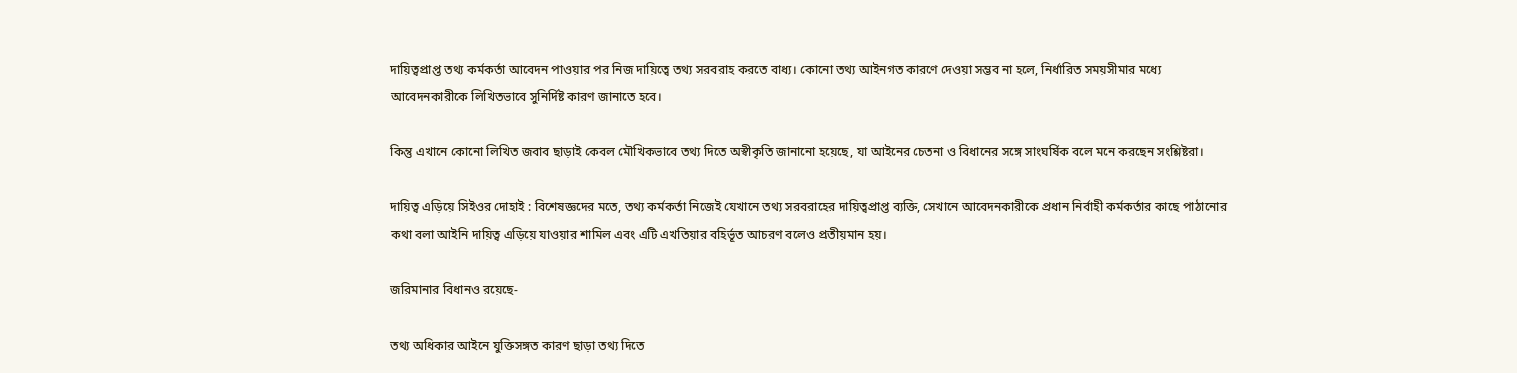দায়িত্বপ্রাপ্ত তথ্য কর্মকর্তা আবেদন পাওয়ার পর নিজ দায়িত্বে তথ্য সরবরাহ করতে বাধ্য। কোনো তথ্য আইনগত কারণে দেওয়া সম্ভব না হলে, নির্ধারিত সময়সীমার মধ্যে আবেদনকারীকে লিখিতভাবে সুনির্দিষ্ট কারণ জানাতে হবে।

কিন্তু এখানে কোনো লিখিত জবাব ছাড়াই কেবল মৌখিকভাবে তথ্য দিতে অস্বীকৃতি জানানো হয়েছে, যা আইনের চেতনা ও বিধানের সঙ্গে সাংঘর্ষিক বলে মনে করছেন সংশ্লিষ্টরা।

দায়িত্ব এড়িয়ে সিইওর দোহাই : বিশেষজ্ঞদের মতে, তথ্য কর্মকর্তা নিজেই যেখানে তথ্য সরবরাহের দায়িত্বপ্রাপ্ত ব্যক্তি, সেখানে আবেদনকারীকে প্রধান নির্বাহী কর্মকর্তার কাছে পাঠানোর কথা বলা আইনি দায়িত্ব এড়িয়ে যাওয়ার শামিল এবং এটি এখতিয়ার বহির্ভূত আচরণ বলেও প্রতীয়মান হয়।

জরিমানার বিধানও রয়েছে-

তথ্য অধিকার আইনে যুক্তিসঙ্গত কারণ ছাড়া তথ্য দিতে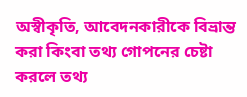অস্বীকৃতি, আবেদনকারীকে বিভ্রান্ত করা কিংবা তথ্য গোপনের চেষ্টা করলে তথ্য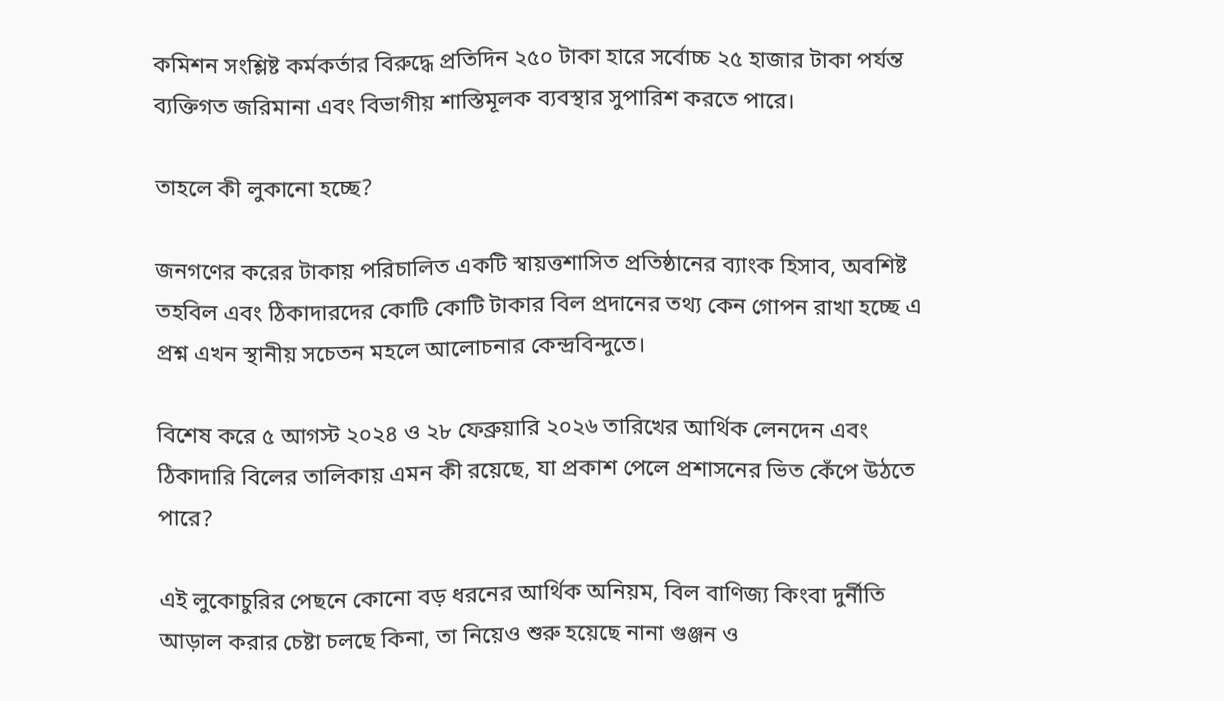কমিশন সংশ্লিষ্ট কর্মকর্তার বিরুদ্ধে প্রতিদিন ২৫০ টাকা হারে সর্বোচ্চ ২৫ হাজার টাকা পর্যন্ত ব্যক্তিগত জরিমানা এবং বিভাগীয় শাস্তিমূলক ব্যবস্থার সুপারিশ করতে পারে।

তাহলে কী লুকানো হচ্ছে?

জনগণের করের টাকায় পরিচালিত একটি স্বায়ত্তশাসিত প্রতিষ্ঠানের ব্যাংক হিসাব, অবশিষ্ট তহবিল এবং ঠিকাদারদের কোটি কোটি টাকার বিল প্রদানের তথ্য কেন গোপন রাখা হচ্ছে এ প্রশ্ন এখন স্থানীয় সচেতন মহলে আলোচনার কেন্দ্রবিন্দুতে।

বিশেষ করে ৫ আগস্ট ২০২৪ ও ২৮ ফেব্রুয়ারি ২০২৬ তারিখের আর্থিক লেনদেন এবং ঠিকাদারি বিলের তালিকায় এমন কী রয়েছে, যা প্রকাশ পেলে প্রশাসনের ভিত কেঁপে উঠতে পারে?

এই লুকোচুরির পেছনে কোনো বড় ধরনের আর্থিক অনিয়ম, বিল বাণিজ্য কিংবা দুর্নীতি আড়াল করার চেষ্টা চলছে কিনা, তা নিয়েও শুরু হয়েছে নানা গুঞ্জন ও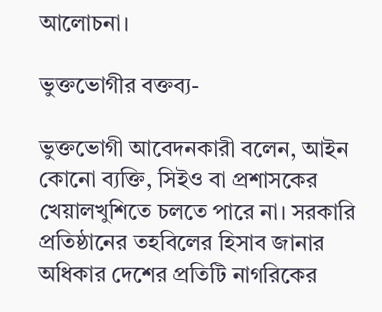আলোচনা।

ভুক্তভোগীর বক্তব্য-

ভুক্তভোগী আবেদনকারী বলেন, আইন কোনো ব্যক্তি, সিইও বা প্রশাসকের খেয়ালখুশিতে চলতে পারে না। সরকারি প্রতিষ্ঠানের তহবিলের হিসাব জানার অধিকার দেশের প্রতিটি নাগরিকের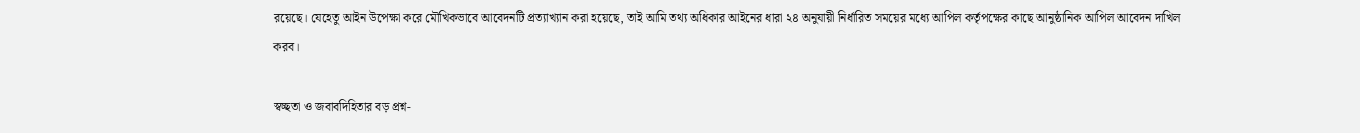রয়েছে। যেহেতু আইন উপেক্ষা করে মৌখিকভাবে আবেদনটি প্রত্যাখ্যান করা হয়েছে, তাই আমি তথ্য অধিকার আইনের ধারা ২৪ অনুযায়ী নির্ধারিত সময়ের মধ্যে আপিল কর্তৃপক্ষের কাছে আনুষ্ঠানিক আপিল আবেদন দাখিল করব।

স্বচ্ছতা ও জবাবদিহিতার বড় প্রশ্ন-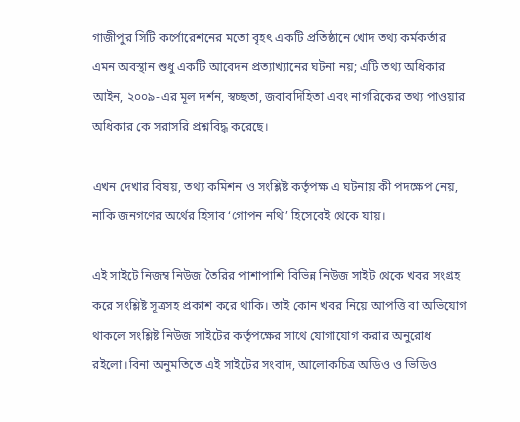গাজীপুর সিটি কর্পোরেশনের মতো বৃহৎ একটি প্রতিষ্ঠানে খোদ তথ্য কর্মকর্তার এমন অবস্থান শুধু একটি আবেদন প্রত্যাখ্যানের ঘটনা নয়; এটি তথ্য অধিকার আইন, ২০০৯-এর মূল দর্শন, স্বচ্ছতা, জবাবদিহিতা এবং নাগরিকের তথ্য পাওয়ার অধিকার কে সরাসরি প্রশ্নবিদ্ধ করেছে।

এখন দেখার বিষয়, তথ্য কমিশন ও সংশ্লিষ্ট কর্তৃপক্ষ এ ঘটনায় কী পদক্ষেপ নেয়, নাকি জনগণের অর্থের হিসাব ‘গোপন নথি’ হিসেবেই থেকে যায়।

এই সাইটে নিজম্ব নিউজ তৈরির পাশাপাশি বিভিন্ন নিউজ সাইট থেকে খবর সংগ্রহ করে সংশ্লিষ্ট সূত্রসহ প্রকাশ করে থাকি। তাই কোন খবর নিয়ে আপত্তি বা অভিযোগ থাকলে সংশ্লিষ্ট নিউজ সাইটের কর্তৃপক্ষের সাথে যোগাযোগ করার অনুরোধ রইলো।বিনা অনুমতিতে এই সাইটের সংবাদ, আলোকচিত্র অডিও ও ভিডিও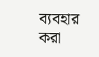ব্যবহার করা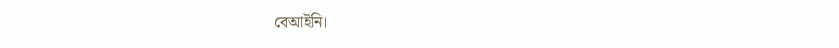বেআইনি।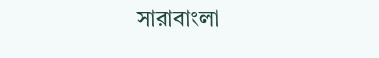সারাবাংলা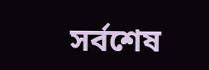সর্বশেষ